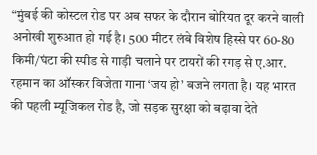“मुंबई की कोस्टल रोड पर अब सफर के दौरान बोरियत दूर करने वाली अनोखी शुरुआत हो गई है। 500 मीटर लंबे विशेष हिस्से पर 60-80 किमी/घंटा की स्पीड से गाड़ी चलाने पर टायरों की रगड़ से ए.आर. रहमान का ऑस्कर विजेता गाना ‘जय हो’ बजने लगता है। यह भारत की पहली म्यूजिकल रोड है, जो सड़क सुरक्षा को बढ़ावा देते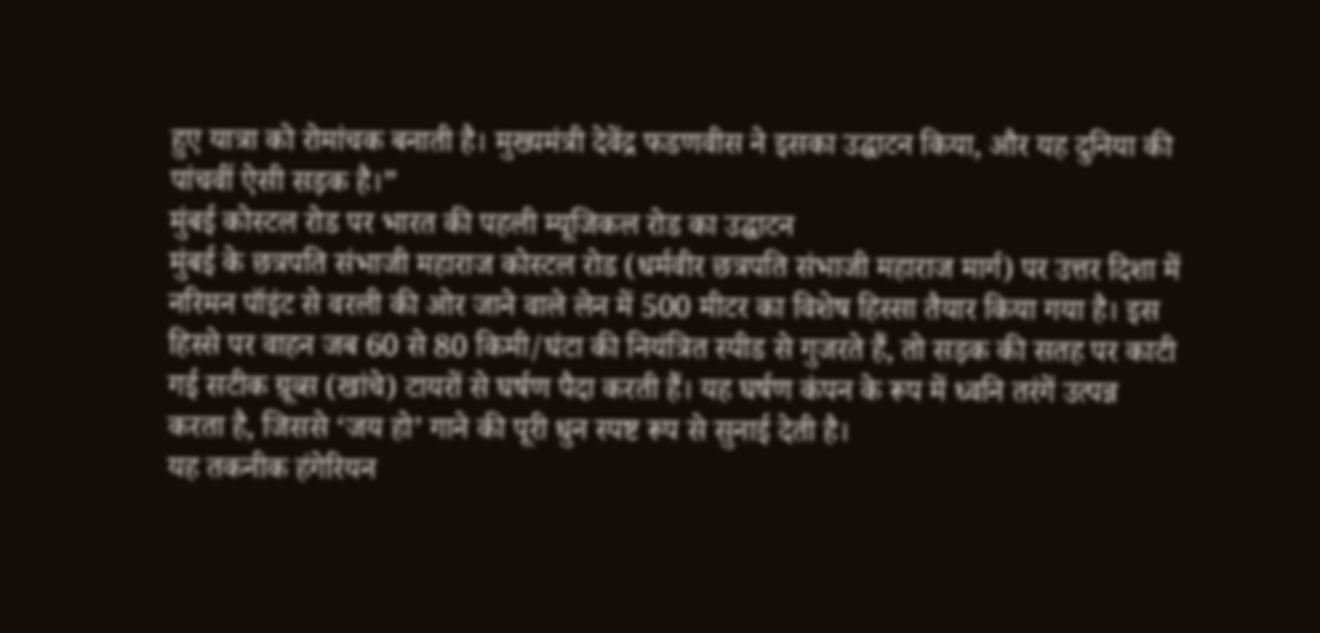हुए यात्रा को रोमांचक बनाती है। मुख्यमंत्री देवेंद्र फडणवीस ने इसका उद्घाटन किया, और यह दुनिया की पांचवीं ऐसी सड़क है।”
मुंबई कोस्टल रोड पर भारत की पहली म्यूजिकल रोड का उद्घाटन
मुंबई के छत्रपति संभाजी महाराज कोस्टल रोड (धर्मवीर छत्रपति संभाजी महाराज मार्ग) पर उत्तर दिशा में नरिमन पॉइंट से वरली की ओर जाने वाले लेन में 500 मीटर का विशेष हिस्सा तैयार किया गया है। इस हिस्से पर वाहन जब 60 से 80 किमी/घंटा की नियंत्रित स्पीड से गुजरते हैं, तो सड़क की सतह पर काटी गई सटीक ग्रूव्स (खांचे) टायरों से घर्षण पैदा करती हैं। यह घर्षण कंपन के रूप में ध्वनि तरंगें उत्पन्न करता है, जिससे ‘जय हो’ गाने की पूरी धुन स्पष्ट रूप से सुनाई देती है।
यह तकनीक हंगेरियन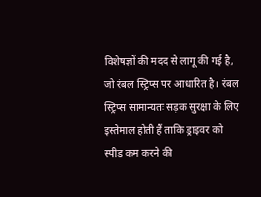विशेषज्ञों की मदद से लागू की गई है, जो रंबल स्ट्रिप्स पर आधारित है। रंबल स्ट्रिप्स सामान्यतः सड़क सुरक्षा के लिए इस्तेमाल होती हैं ताकि ड्राइवर को स्पीड कम करने की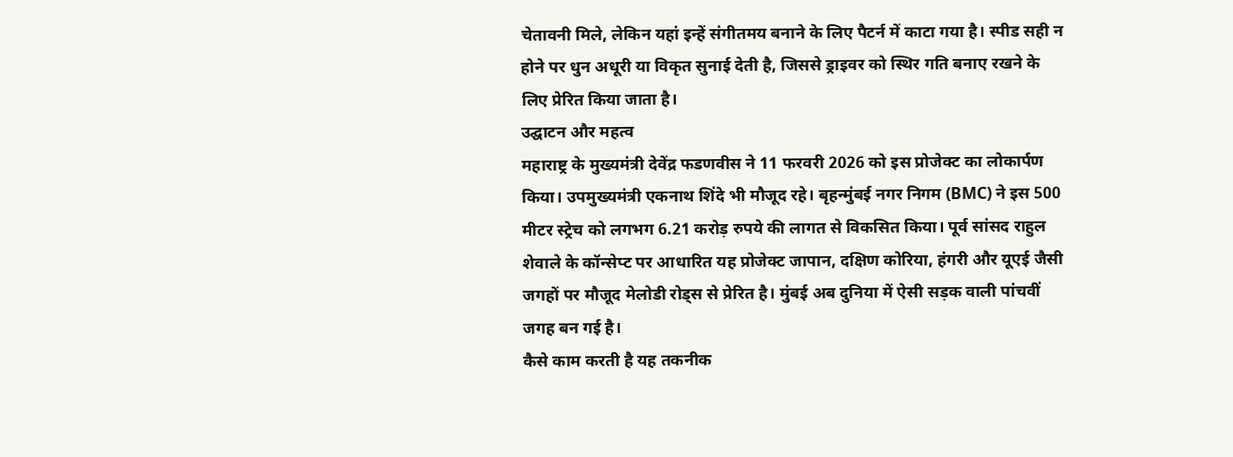चेतावनी मिले, लेकिन यहां इन्हें संगीतमय बनाने के लिए पैटर्न में काटा गया है। स्पीड सही न होने पर धुन अधूरी या विकृत सुनाई देती है, जिससे ड्राइवर को स्थिर गति बनाए रखने के लिए प्रेरित किया जाता है।
उद्घाटन और महत्व
महाराष्ट्र के मुख्यमंत्री देवेंद्र फडणवीस ने 11 फरवरी 2026 को इस प्रोजेक्ट का लोकार्पण किया। उपमुख्यमंत्री एकनाथ शिंदे भी मौजूद रहे। बृहन्मुंबई नगर निगम (BMC) ने इस 500 मीटर स्ट्रेच को लगभग 6.21 करोड़ रुपये की लागत से विकसित किया। पूर्व सांसद राहुल शेवाले के कॉन्सेप्ट पर आधारित यह प्रोजेक्ट जापान, दक्षिण कोरिया, हंगरी और यूएई जैसी जगहों पर मौजूद मेलोडी रोड्स से प्रेरित है। मुंबई अब दुनिया में ऐसी सड़क वाली पांचवीं जगह बन गई है।
कैसे काम करती है यह तकनीक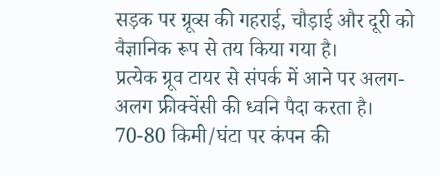सड़क पर ग्रूव्स की गहराई, चौड़ाई और दूरी को वैज्ञानिक रूप से तय किया गया है।
प्रत्येक ग्रूव टायर से संपर्क में आने पर अलग-अलग फ्रीक्वेंसी की ध्वनि पैदा करता है।
70-80 किमी/घंटा पर कंपन की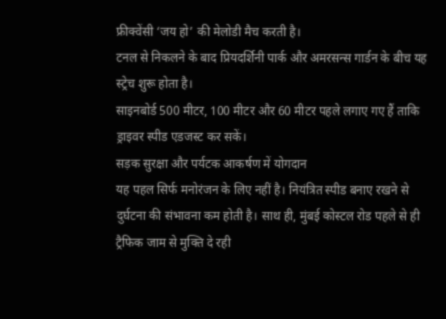फ्रीक्वेंसी ‘जय हो’ की मेलोडी मैच करती है।
टनल से निकलने के बाद प्रियदर्शिनी पार्क और अमरसन्स गार्डन के बीच यह स्ट्रेच शुरू होता है।
साइनबोर्ड 500 मीटर, 100 मीटर और 60 मीटर पहले लगाए गए हैं ताकि ड्राइवर स्पीड एडजस्ट कर सकें।
सड़क सुरक्षा और पर्यटक आकर्षण में योगदान
यह पहल सिर्फ मनोरंजन के लिए नहीं है। नियंत्रित स्पीड बनाए रखने से दुर्घटना की संभावना कम होती है। साथ ही, मुंबई कोस्टल रोड पहले से ही ट्रैफिक जाम से मुक्ति दे रही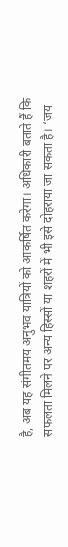है, अब यह संगीतमय अनुभव यात्रियों को आकर्षित करेगा। अधिकारी बताते हैं कि सफलता मिलने पर अन्य हिस्सों या शहरों में भी इसे दोहराया जा सकता है। ‘जय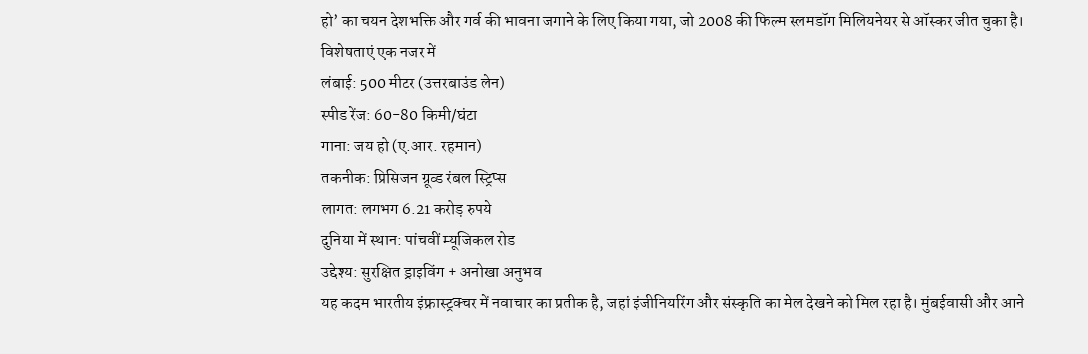हो’ का चयन देशभक्ति और गर्व की भावना जगाने के लिए किया गया, जो 2008 की फिल्म स्लमडॉग मिलियनेयर से ऑस्कर जीत चुका है।
विशेषताएं एक नजर में
लंबाई: 500 मीटर (उत्तरबाउंड लेन)
स्पीड रेंज: 60-80 किमी/घंटा
गाना: जय हो (ए.आर. रहमान)
तकनीक: प्रिसिजन ग्रूव्ड रंबल स्ट्रिप्स
लागत: लगभग 6.21 करोड़ रुपये
दुनिया में स्थान: पांचवीं म्यूजिकल रोड
उद्देश्य: सुरक्षित ड्राइविंग + अनोखा अनुभव
यह कदम भारतीय इंफ्रास्ट्रक्चर में नवाचार का प्रतीक है, जहां इंजीनियरिंग और संस्कृति का मेल देखने को मिल रहा है। मुंबईवासी और आने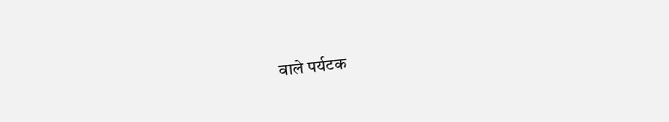वाले पर्यटक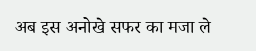अब इस अनोखे सफर का मजा ले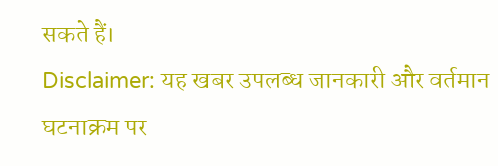सकते हैं।
Disclaimer: यह खबर उपलब्ध जानकारी और वर्तमान घटनाक्रम पर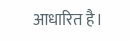आधारित है।